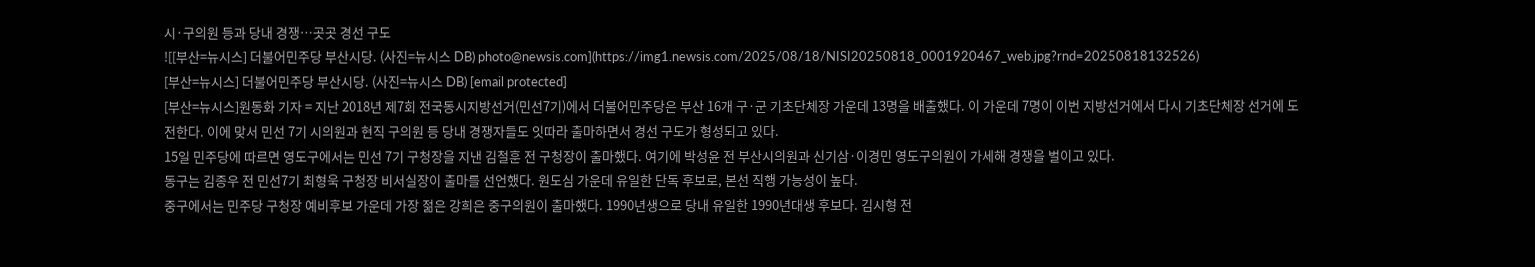시·구의원 등과 당내 경쟁…곳곳 경선 구도
![[부산=뉴시스] 더불어민주당 부산시당. (사진=뉴시스 DB) photo@newsis.com](https://img1.newsis.com/2025/08/18/NISI20250818_0001920467_web.jpg?rnd=20250818132526)
[부산=뉴시스] 더불어민주당 부산시당. (사진=뉴시스 DB) [email protected]
[부산=뉴시스]원동화 기자 = 지난 2018년 제7회 전국동시지방선거(민선7기)에서 더불어민주당은 부산 16개 구·군 기초단체장 가운데 13명을 배출했다. 이 가운데 7명이 이번 지방선거에서 다시 기초단체장 선거에 도전한다. 이에 맞서 민선 7기 시의원과 현직 구의원 등 당내 경쟁자들도 잇따라 출마하면서 경선 구도가 형성되고 있다.
15일 민주당에 따르면 영도구에서는 민선 7기 구청장을 지낸 김철훈 전 구청장이 출마했다. 여기에 박성윤 전 부산시의원과 신기삼·이경민 영도구의원이 가세해 경쟁을 벌이고 있다.
동구는 김종우 전 민선7기 최형욱 구청장 비서실장이 출마를 선언했다. 원도심 가운데 유일한 단독 후보로, 본선 직행 가능성이 높다.
중구에서는 민주당 구청장 예비후보 가운데 가장 젊은 강희은 중구의원이 출마했다. 1990년생으로 당내 유일한 1990년대생 후보다. 김시형 전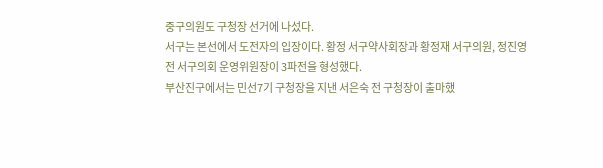중구의원도 구청장 선거에 나섰다.
서구는 본선에서 도전자의 입장이다. 황정 서구약사회장과 황정재 서구의원, 정진영 전 서구의회 운영위원장이 3파전을 형성했다.
부산진구에서는 민선7기 구청장을 지낸 서은숙 전 구청장이 출마했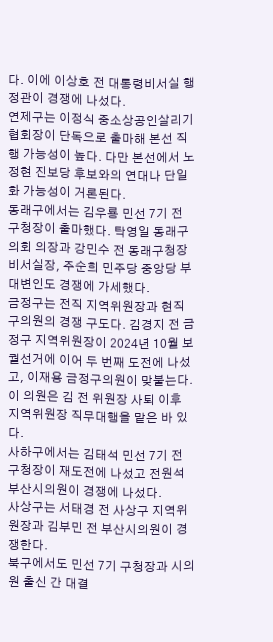다. 이에 이상호 전 대통령비서실 행정관이 경쟁에 나섰다.
연제구는 이정식 중소상공인살리기협회장이 단독으로 출마해 본선 직행 가능성이 높다. 다만 본선에서 노정현 진보당 후보와의 연대나 단일화 가능성이 거론된다.
동래구에서는 김우룡 민선 7기 전 구청장이 출마했다. 탁영일 동래구의회 의장과 강민수 전 동래구청장 비서실장, 주순희 민주당 중앙당 부대변인도 경쟁에 가세했다.
금정구는 전직 지역위원장과 현직 구의원의 경쟁 구도다. 김경지 전 금정구 지역위원장이 2024년 10월 보궐선거에 이어 두 번째 도전에 나섰고, 이재용 금정구의원이 맞붙는다. 이 의원은 김 전 위원장 사퇴 이후 지역위원장 직무대행을 맡은 바 있다.
사하구에서는 김태석 민선 7기 전 구청장이 재도전에 나섰고 전원석 부산시의원이 경쟁에 나섰다.
사상구는 서태경 전 사상구 지역위원장과 김부민 전 부산시의원이 경쟁한다.
북구에서도 민선 7기 구청장과 시의원 출신 간 대결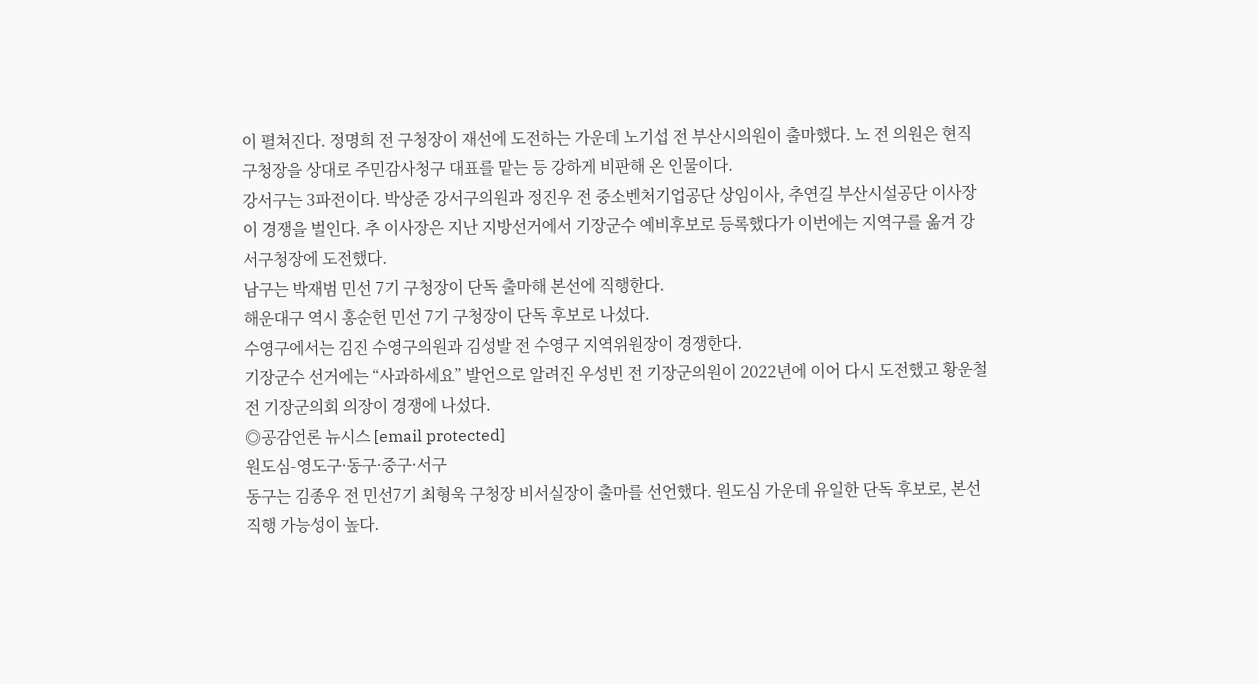이 펼쳐진다. 정명희 전 구청장이 재선에 도전하는 가운데 노기섭 전 부산시의원이 출마했다. 노 전 의원은 현직 구청장을 상대로 주민감사청구 대표를 맡는 등 강하게 비판해 온 인물이다.
강서구는 3파전이다. 박상준 강서구의원과 정진우 전 중소벤처기업공단 상임이사, 추연길 부산시설공단 이사장이 경쟁을 벌인다. 추 이사장은 지난 지방선거에서 기장군수 예비후보로 등록했다가 이번에는 지역구를 옮겨 강서구청장에 도전했다.
남구는 박재범 민선 7기 구청장이 단독 출마해 본선에 직행한다.
해운대구 역시 홍순헌 민선 7기 구청장이 단독 후보로 나섰다.
수영구에서는 김진 수영구의원과 김성발 전 수영구 지역위원장이 경쟁한다.
기장군수 선거에는 “사과하세요” 발언으로 알려진 우성빈 전 기장군의원이 2022년에 이어 다시 도전했고 황운철 전 기장군의회 의장이 경쟁에 나섰다.
◎공감언론 뉴시스 [email protected]
원도심-영도구·동구·중구·서구
동구는 김종우 전 민선7기 최형욱 구청장 비서실장이 출마를 선언했다. 원도심 가운데 유일한 단독 후보로, 본선 직행 가능성이 높다.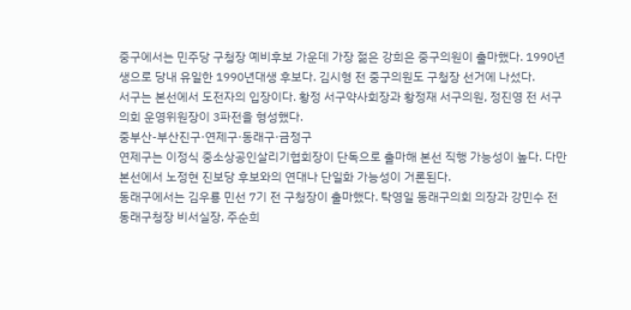중구에서는 민주당 구청장 예비후보 가운데 가장 젊은 강희은 중구의원이 출마했다. 1990년생으로 당내 유일한 1990년대생 후보다. 김시형 전 중구의원도 구청장 선거에 나섰다.
서구는 본선에서 도전자의 입장이다. 황정 서구약사회장과 황정재 서구의원, 정진영 전 서구의회 운영위원장이 3파전을 형성했다.
중부산-부산진구·연제구·동래구·금정구
연제구는 이정식 중소상공인살리기협회장이 단독으로 출마해 본선 직행 가능성이 높다. 다만 본선에서 노정현 진보당 후보와의 연대나 단일화 가능성이 거론된다.
동래구에서는 김우룡 민선 7기 전 구청장이 출마했다. 탁영일 동래구의회 의장과 강민수 전 동래구청장 비서실장, 주순희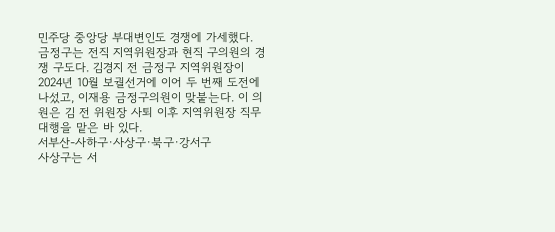민주당 중앙당 부대변인도 경쟁에 가세했다.
금정구는 전직 지역위원장과 현직 구의원의 경쟁 구도다. 김경지 전 금정구 지역위원장이 2024년 10월 보궐선거에 이어 두 번째 도전에 나섰고, 이재용 금정구의원이 맞붙는다. 이 의원은 김 전 위원장 사퇴 이후 지역위원장 직무대행을 맡은 바 있다.
서부산-사하구·사상구·북구·강서구
사상구는 서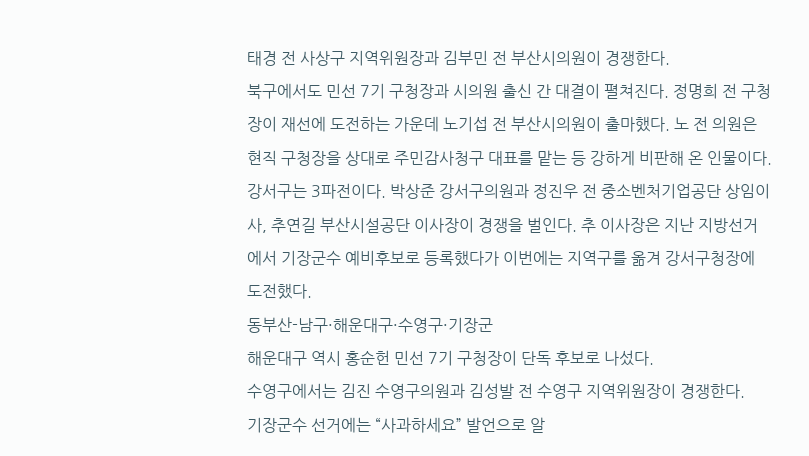태경 전 사상구 지역위원장과 김부민 전 부산시의원이 경쟁한다.
북구에서도 민선 7기 구청장과 시의원 출신 간 대결이 펼쳐진다. 정명희 전 구청장이 재선에 도전하는 가운데 노기섭 전 부산시의원이 출마했다. 노 전 의원은 현직 구청장을 상대로 주민감사청구 대표를 맡는 등 강하게 비판해 온 인물이다.
강서구는 3파전이다. 박상준 강서구의원과 정진우 전 중소벤처기업공단 상임이사, 추연길 부산시설공단 이사장이 경쟁을 벌인다. 추 이사장은 지난 지방선거에서 기장군수 예비후보로 등록했다가 이번에는 지역구를 옮겨 강서구청장에 도전했다.
동부산-남구·해운대구·수영구·기장군
해운대구 역시 홍순헌 민선 7기 구청장이 단독 후보로 나섰다.
수영구에서는 김진 수영구의원과 김성발 전 수영구 지역위원장이 경쟁한다.
기장군수 선거에는 “사과하세요” 발언으로 알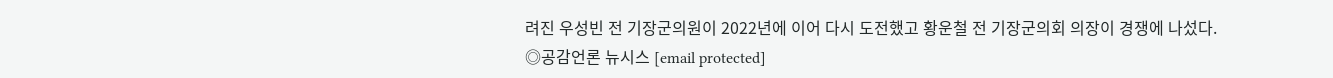려진 우성빈 전 기장군의원이 2022년에 이어 다시 도전했고 황운철 전 기장군의회 의장이 경쟁에 나섰다.
◎공감언론 뉴시스 [email protected]